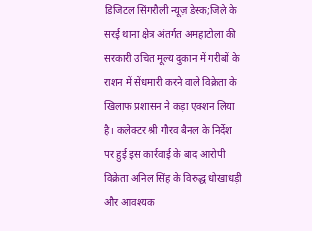डिजिटल सिंगरौली न्यूज़ डेस्क;जिले के सरई थाना क्षेत्र अंतर्गत अमहाटोला की सरकारी उचित मूल्य दुकान में गरीबों के राशन में सेंधमारी करने वाले विक्रेता के खिलाफ प्रशासन ने कड़ा एक्शन लिया है। कलेक्टर श्री गौरव बैनल के निर्देश पर हुई इस कार्रवाई के बाद आरोपी विक्रेता अनिल सिंह के विरुद्ध धोखाधड़ी और आवश्यक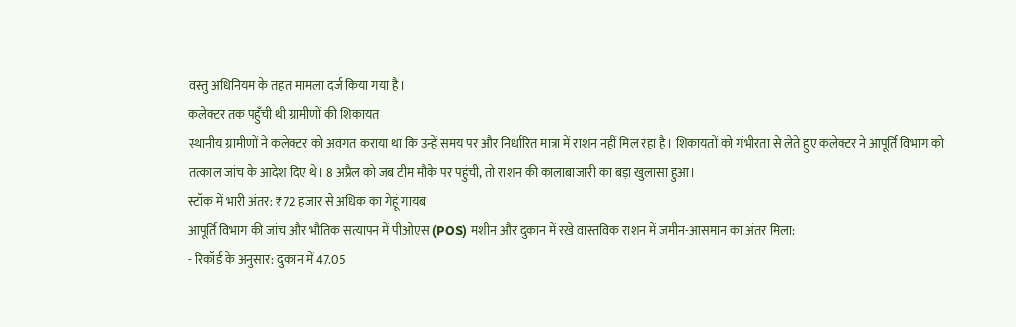वस्तु अधिनियम के तहत मामला दर्ज किया गया है।
कलेक्टर तक पहुँची थी ग्रामीणों की शिकायत
स्थानीय ग्रामीणों ने कलेक्टर को अवगत कराया था कि उन्हें समय पर और निर्धारित मात्रा में राशन नहीं मिल रहा है। शिकायतों को गंभीरता से लेते हुए कलेक्टर ने आपूर्ति विभाग को तत्काल जांच के आदेश दिए थे। 8 अप्रैल को जब टीम मौके पर पहुंची, तो राशन की कालाबाजारी का बड़ा खुलासा हुआ।
स्टॉक में भारी अंतर: ₹72 हजार से अधिक का गेहूं गायब
आपूर्ति विभाग की जांच और भौतिक सत्यापन में पीओएस (POS) मशीन और दुकान में रखे वास्तविक राशन में जमीन-आसमान का अंतर मिला:
- रिकॉर्ड के अनुसार: दुकान में 47.05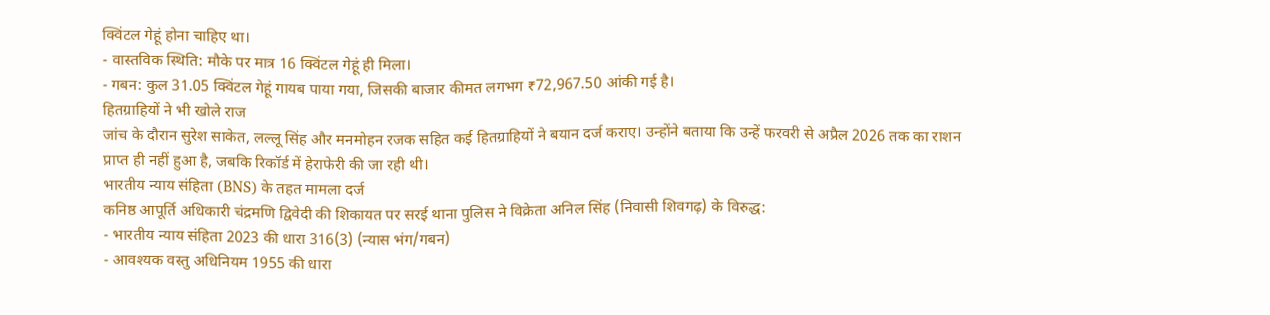क्विंटल गेहूं होना चाहिए था।
- वास्तविक स्थिति: मौके पर मात्र 16 क्विंटल गेहूं ही मिला।
- गबन: कुल 31.05 क्विंटल गेहूं गायब पाया गया, जिसकी बाजार कीमत लगभग ₹72,967.50 आंकी गई है।
हितग्राहियों ने भी खोले राज
जांच के दौरान सुरेश साकेत, लल्लू सिंह और मनमोहन रजक सहित कई हितग्राहियों ने बयान दर्ज कराए। उन्होंने बताया कि उन्हें फरवरी से अप्रैल 2026 तक का राशन प्राप्त ही नहीं हुआ है, जबकि रिकॉर्ड में हेराफेरी की जा रही थी।
भारतीय न्याय संहिता (BNS) के तहत मामला दर्ज
कनिष्ठ आपूर्ति अधिकारी चंद्रमणि द्विवेदी की शिकायत पर सरई थाना पुलिस ने विक्रेता अनिल सिंह (निवासी शिवगढ़) के विरुद्ध:
- भारतीय न्याय संहिता 2023 की धारा 316(3) (न्यास भंग/गबन)
- आवश्यक वस्तु अधिनियम 1955 की धारा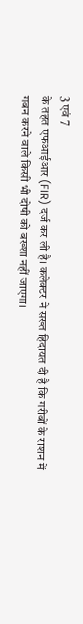3 एवं 7
के तहत एफआईआर (FIR) दर्ज कर ली है। कलेक्टर ने सख्त हिदायत दी है कि गरीबों के राशन में गबन करने वाले किसी भी दोषी को बख्शा नहीं जाएगा।